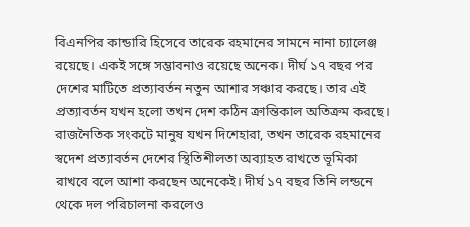বিএনপির কান্ডারি হিসেবে তারেক রহমানের সামনে নানা চ্যালেঞ্জ রয়েছে। একই সঙ্গে সম্ভাবনাও রয়েছে অনেক। দীর্ঘ ১৭ বছর পর দেশের মাটিতে প্রত্যাবর্তন নতুন আশার সঞ্চার করছে। তার এই প্রত্যাবর্তন যখন হলো তখন দেশ কঠিন ক্রান্তিকাল অতিক্রম করছে। রাজনৈতিক সংকটে মানুষ যখন দিশেহারা, তখন তারেক রহমানের স্বদেশ প্রত্যাবর্তন দেশের স্থিতিশীলতা অব্যাহত রাখতে ভূমিকা রাখবে বলে আশা করছেন অনেকেই। দীর্ঘ ১৭ বছর তিনি লন্ডনে থেকে দল পরিচালনা করলেও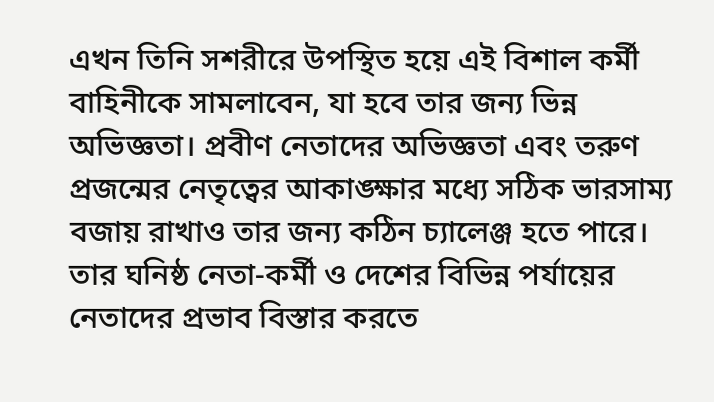এখন তিনি সশরীরে উপস্থিত হয়ে এই বিশাল কর্মী বাহিনীকে সামলাবেন, যা হবে তার জন্য ভিন্ন অভিজ্ঞতা। প্রবীণ নেতাদের অভিজ্ঞতা এবং তরুণ প্রজন্মের নেতৃত্বের আকাঙ্ক্ষার মধ্যে সঠিক ভারসাম্য বজায় রাখাও তার জন্য কঠিন চ্যালেঞ্জ হতে পারে। তার ঘনিষ্ঠ নেতা-কর্মী ও দেশের বিভিন্ন পর্যায়ের নেতাদের প্রভাব বিস্তার করতে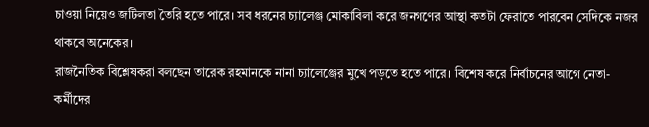চাওয়া নিয়েও জটিলতা তৈরি হতে পারে। সব ধরনের চ্যালেঞ্জ মোকাবিলা করে জনগণের আস্থা কতটা ফেরাতে পারবেন সেদিকে নজর থাকবে অনেকের।
রাজনৈতিক বিশ্লেষকরা বলছেন তারেক রহমানকে নানা চ্যালেঞ্জের মুখে পড়তে হতে পারে। বিশেষ করে নির্বাচনের আগে নেতা-কর্মীদের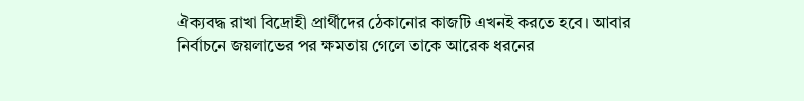ঐক্যবদ্ধ রাখা বিদ্রোহী প্রার্থীদের ঠেকানোর কাজটি এখনই করতে হবে। আবার নির্বাচনে জয়লাভের পর ক্ষমতায় গেলে তাকে আরেক ধরনের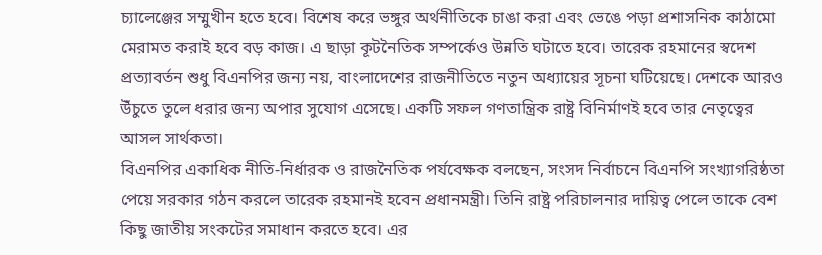চ্যালেঞ্জের সম্মুখীন হতে হবে। বিশেষ করে ভঙ্গুর অর্থনীতিকে চাঙা করা এবং ভেঙে পড়া প্রশাসনিক কাঠামো মেরামত করাই হবে বড় কাজ। এ ছাড়া কূটনৈতিক সম্পর্কেও উন্নতি ঘটাতে হবে। তারেক রহমানের স্বদেশ প্রত্যাবর্তন শুধু বিএনপির জন্য নয়, বাংলাদেশের রাজনীতিতে নতুন অধ্যায়ের সূচনা ঘটিয়েছে। দেশকে আরও উঁচুতে তুলে ধরার জন্য অপার সুযোগ এসেছে। একটি সফল গণতান্ত্রিক রাষ্ট্র বিনির্মাণই হবে তার নেতৃত্বের আসল সার্থকতা।
বিএনপির একাধিক নীতি-নির্ধারক ও রাজনৈতিক পর্যবেক্ষক বলছেন, সংসদ নির্বাচনে বিএনপি সংখ্যাগরিষ্ঠতা পেয়ে সরকার গঠন করলে তারেক রহমানই হবেন প্রধানমন্ত্রী। তিনি রাষ্ট্র পরিচালনার দায়িত্ব পেলে তাকে বেশ কিছু জাতীয় সংকটের সমাধান করতে হবে। এর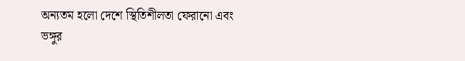অন্যতম হলো দেশে স্থিতিশীলতা ফেরানো এবং ভঙ্গুর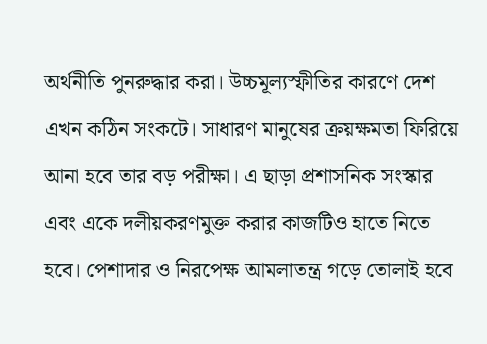অর্থনীতি পুনরুদ্ধার করা। উচ্চমূল্যস্ফীতির কারণে দেশ এখন কঠিন সংকটে। সাধারণ মানুষের ক্রয়ক্ষমতা ফিরিয়ে আনা হবে তার বড় পরীক্ষা। এ ছাড়া প্রশাসনিক সংস্কার এবং একে দলীয়করণমুক্ত করার কাজটিও হাতে নিতে হবে। পেশাদার ও নিরপেক্ষ আমলাতন্ত্র গড়ে তোলাই হবে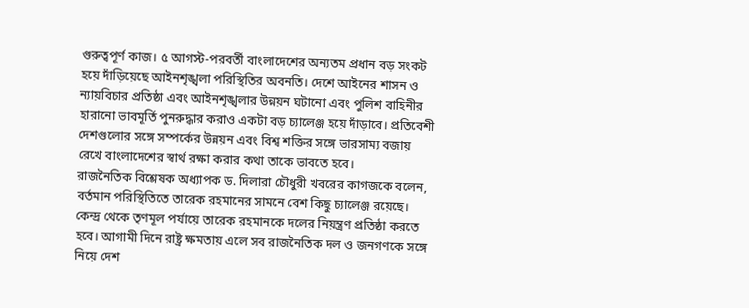গুরুত্বপূর্ণ কাজ। ৫ আগস্ট-পরবর্তী বাংলাদেশের অন্যতম প্রধান বড় সংকট হয়ে দাঁড়িয়েছে আইনশৃঙ্খলা পরিস্থিতির অবনতি। দেশে আইনের শাসন ও ন্যায়বিচার প্রতিষ্ঠা এবং আইনশৃঙ্খলার উন্নয়ন ঘটানো এবং পুলিশ বাহিনীর হারানো ভাবমূর্তি পুনরুদ্ধার করাও একটা বড় চ্যালেঞ্জ হয়ে দাঁড়াবে। প্রতিবেশী দেশগুলোর সঙ্গে সম্পর্কের উন্নয়ন এবং বিশ্ব শক্তির সঙ্গে ভারসাম্য বজায় রেখে বাংলাদেশের স্বার্থ রক্ষা করার কথা তাকে ভাবতে হবে।
রাজনৈতিক বিশ্লেষক অধ্যাপক ড. দিলারা চৌধুরী খবরের কাগজকে বলেন, বর্তমান পরিস্থিতিতে তারেক রহমানের সামনে বেশ কিছু চ্যালেঞ্জ রয়েছে। কেন্দ্র থেকে তৃণমূল পর্যায়ে তারেক রহমানকে দলের নিয়ন্ত্রণ প্রতিষ্ঠা করতে হবে। আগামী দিনে রাষ্ট্র ক্ষমতায় এলে সব রাজনৈতিক দল ও জনগণকে সঙ্গে নিয়ে দেশ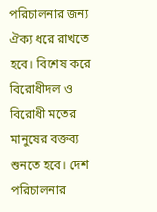পরিচালনার জন্য ঐক্য ধরে রাখতে হবে। বিশেষ করে বিরোধীদল ও বিরোধী মতের মানুষের বক্তব্য শুনতে হবে। দেশ পরিচালনার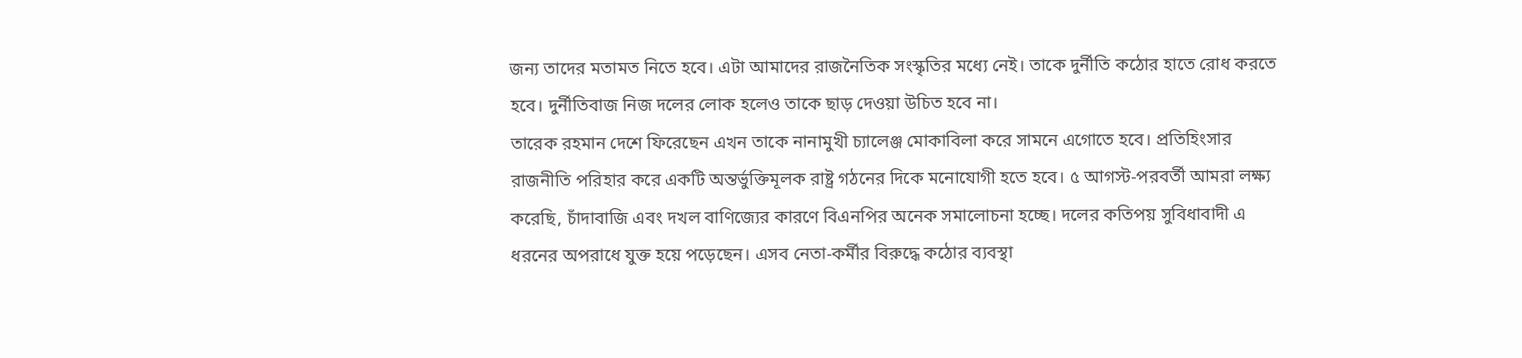জন্য তাদের মতামত নিতে হবে। এটা আমাদের রাজনৈতিক সংস্কৃতির মধ্যে নেই। তাকে দুর্নীতি কঠোর হাতে রোধ করতে হবে। দুর্নীতিবাজ নিজ দলের লোক হলেও তাকে ছাড় দেওয়া উচিত হবে না।
তারেক রহমান দেশে ফিরেছেন এখন তাকে নানামুখী চ্যালেঞ্জ মোকাবিলা করে সামনে এগোতে হবে। প্রতিহিংসার রাজনীতি পরিহার করে একটি অন্তর্ভুক্তিমূলক রাষ্ট্র গঠনের দিকে মনোযোগী হতে হবে। ৫ আগস্ট-পরবর্তী আমরা লক্ষ্য করেছি, চাঁদাবাজি এবং দখল বাণিজ্যের কারণে বিএনপির অনেক সমালোচনা হচ্ছে। দলের কতিপয় সুবিধাবাদী এ ধরনের অপরাধে যুক্ত হয়ে পড়েছেন। এসব নেতা-কর্মীর বিরুদ্ধে কঠোর ব্যবস্থা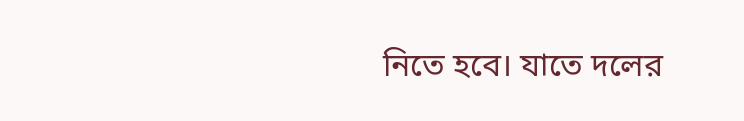নিতে হবে। যাতে দলের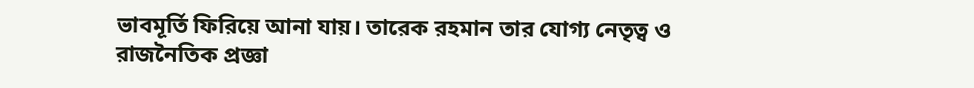ভাবমূর্তি ফিরিয়ে আনা যায়। তারেক রহমান তার যোগ্য নেতৃত্ব ও রাজনৈতিক প্রজ্ঞা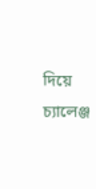দিয়ে চ্যালেঞ্জ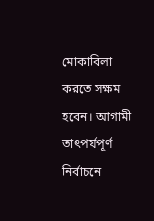মোকাবিলা করতে সক্ষম হবেন। আগামী তাৎপর্যপূর্ণ নির্বাচনে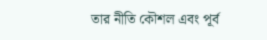তার নীতি কৌশল এবং পূর্ব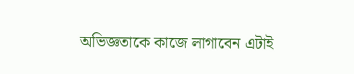অভিজ্ঞতাকে কাজে লাগাবেন এটাই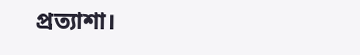প্রত্যাশা।